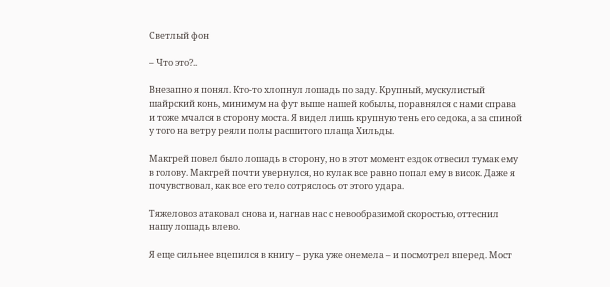Светлый фон

– Что это?..

Внезапно я понял. Кто-то хлопнул лошадь по заду. Крупный, мускулистый шайрский конь, минимум на фут выше нашей кобылы, поравнялся с нами справа и тоже мчался в сторону моста. Я видел лишь крупную тень его седока, а за спиной у того на ветру реяли полы расшитого плаща Хильды.

Макгрей повел было лошадь в сторону, но в этот момент ездок отвесил тумак ему в голову. Макгрей почти увернулся, но кулак все равно попал ему в висок. Даже я почувствовал, как все его тело сотряслось от этого удара.

Тяжеловоз атаковал снова и, нагнав нас с невообразимой скоростью, оттеснил нашу лошадь влево.

Я еще сильнее вцепился в книгу – рука уже онемела – и посмотрел вперед. Мост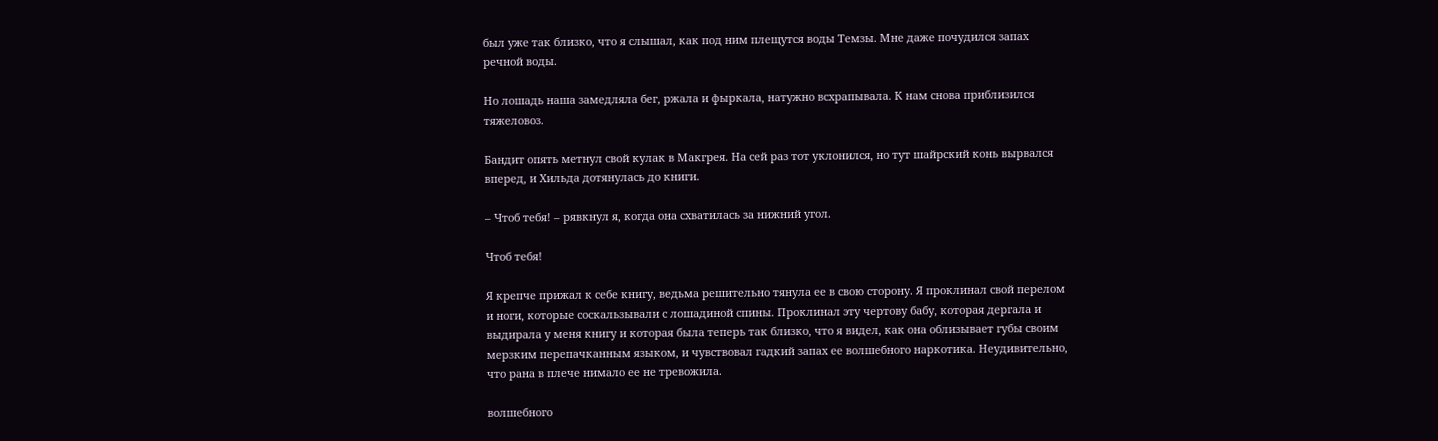был уже так близко, что я слышал, как под ним плещутся воды Темзы. Мне даже почудился запах речной воды.

Но лошадь наша замедляла бег, ржала и фыркала, натужно всхрапывала. К нам снова приблизился тяжеловоз.

Бандит опять метнул свой кулак в Макгрея. На сей раз тот уклонился, но тут шайрский конь вырвался вперед, и Хильда дотянулась до книги.

– Чтоб тебя! – рявкнул я, когда она схватилась за нижний угол.

Чтоб тебя!

Я крепче прижал к себе книгу, ведьма решительно тянула ее в свою сторону. Я проклинал свой перелом и ноги, которые соскальзывали с лошадиной спины. Проклинал эту чертову бабу, которая дергала и выдирала у меня книгу и которая была теперь так близко, что я видел, как она облизывает губы своим мерзким перепачканным языком, и чувствовал гадкий запах ее волшебного наркотика. Неудивительно, что рана в плече нимало ее не тревожила.

волшебного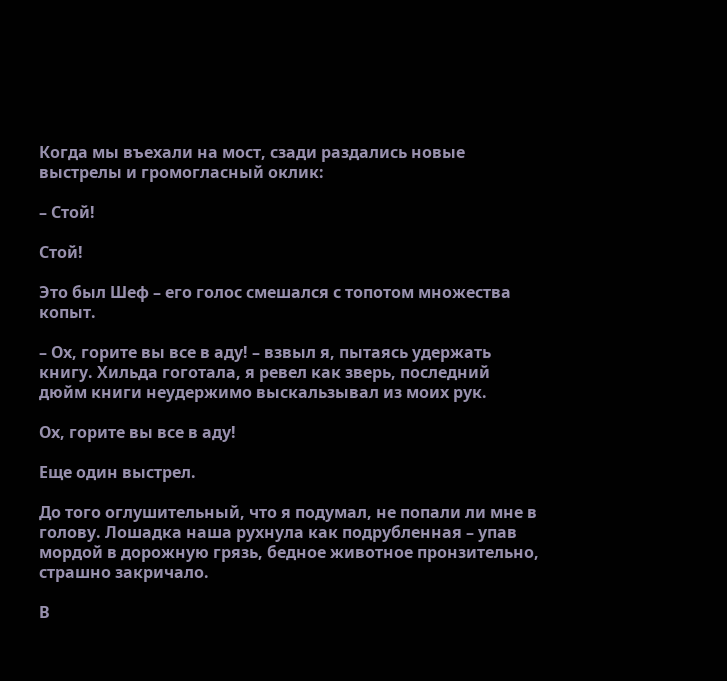Когда мы въехали на мост, сзади раздались новые выстрелы и громогласный оклик:

– Стой!

Стой!

Это был Шеф – его голос смешался с топотом множества копыт.

– Ох, горите вы все в аду! – взвыл я, пытаясь удержать книгу. Хильда гоготала, я ревел как зверь, последний дюйм книги неудержимо выскальзывал из моих рук.

Ох, горите вы все в аду!

Еще один выстрел.

До того оглушительный, что я подумал, не попали ли мне в голову. Лошадка наша рухнула как подрубленная – упав мордой в дорожную грязь, бедное животное пронзительно, страшно закричало.

В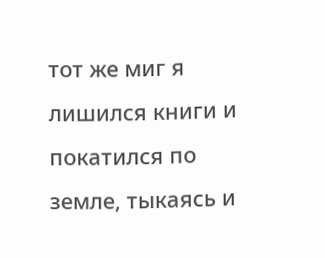тот же миг я лишился книги и покатился по земле, тыкаясь и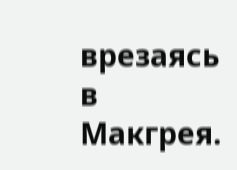врезаясь в Макгрея.